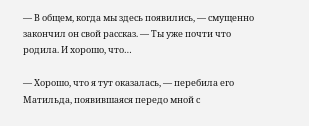— В общем, когда мы здесь появились, — смущенно закончил он свой рассказ. — Ты уже почти что родила. И хорошо, что…

— Хорошо, что я тут оказалась, — перебила его Матильда, появившаяся передо мной с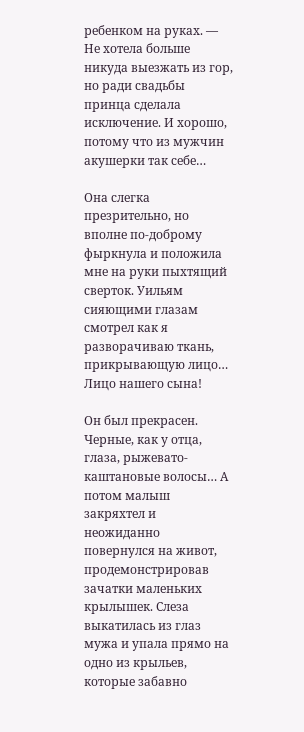ребенком на руках. — Не хотела больше никуда выезжать из гор, но ради свадьбы принца сделала исключение. И хорошо, потому что из мужчин акушерки так себе…

Она слегка презрительно, но вполне по-доброму фыркнула и положила мне на руки пыхтящий сверток. Уильям сияющими глазам смотрел как я разворачиваю ткань, прикрывающую лицо… Лицо нашего сына!

Он был прекрасен. Черные, как у отца, глаза, рыжевато-каштановые волосы… А потом малыш закряхтел и неожиданно повернулся на живот, продемонстрировав зачатки маленьких крылышек. Слеза выкатилась из глаз мужа и упала прямо на одно из крыльев, которые забавно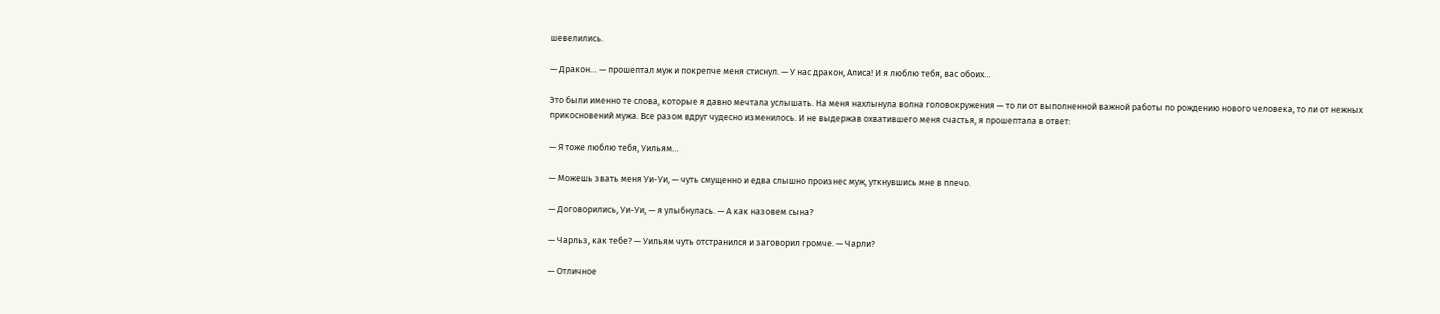шевелились.

— Дракон… — прошептал муж и покрепче меня стиснул. — У нас дракон, Алиса! И я люблю тебя, вас обоих…

Это были именно те слова, которые я давно мечтала услышать. На меня нахлынула волна головокружения — то ли от выполненной важной работы по рождению нового человека, то ли от нежных прикосновений мужа. Все разом вдруг чудесно изменилось. И не выдержав охватившего меня счастья, я прошептала в ответ:

— Я тоже люблю тебя, Уильям…

— Можешь звать меня Уи-Уи, — чуть смущенно и едва слышно произнес муж, уткнувшись мне в плечо.

— Договорились, Уи-Уи, — я улыбнулась. — А как назовем сына?

— Чарльз, как тебе? — Уильям чуть отстранился и заговорил громче. — Чарли?

— Отличное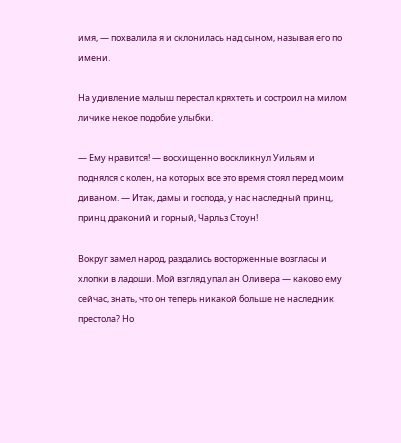имя, — похвалила я и склонилась над сыном, называя его по имени.

На удивление малыш перестал кряхтеть и состроил на милом личике некое подобие улыбки.

— Ему нравится! — восхищенно воскликнул Уильям и поднялся с колен, на которых все это время стоял перед моим диваном. — Итак, дамы и господа, у нас наследный принц, принц драконий и горный, Чарльз Стоун!

Вокруг замел народ, раздались восторженные возгласы и хлопки в ладоши. Мой взгляд упал ан Оливера — каково ему сейчас, знать, что он теперь никакой больше не наследник престола? Но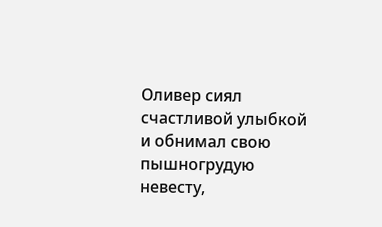Оливер сиял счастливой улыбкой и обнимал свою пышногрудую невесту,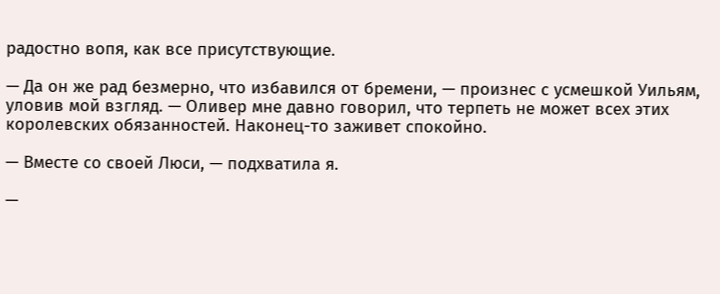радостно вопя, как все присутствующие.

— Да он же рад безмерно, что избавился от бремени, — произнес с усмешкой Уильям, уловив мой взгляд. — Оливер мне давно говорил, что терпеть не может всех этих королевских обязанностей. Наконец-то заживет спокойно.

— Вместе со своей Люси, — подхватила я.

—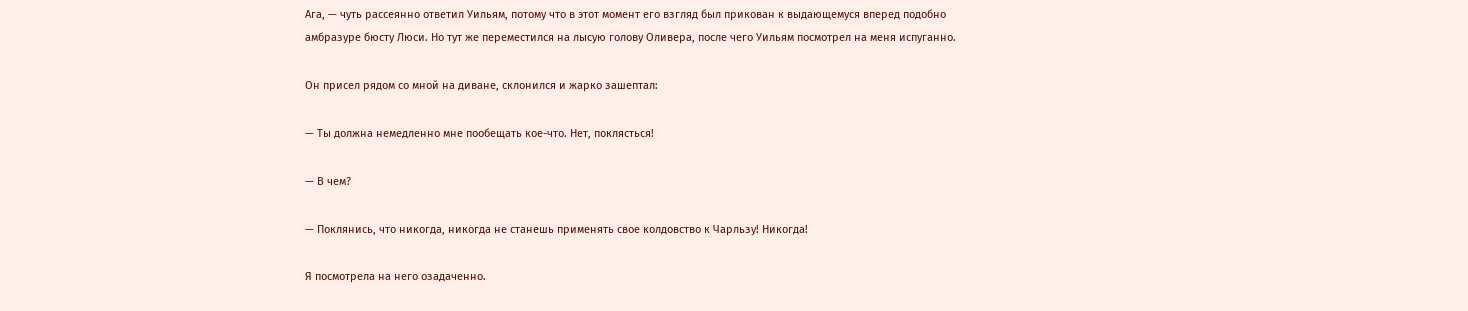Ага, — чуть рассеянно ответил Уильям, потому что в этот момент его взгляд был прикован к выдающемуся вперед подобно амбразуре бюсту Люси. Но тут же переместился на лысую голову Оливера, после чего Уильям посмотрел на меня испуганно.

Он присел рядом со мной на диване, склонился и жарко зашептал:

— Ты должна немедленно мне пообещать кое-что. Нет, поклясться!

— В чем?

— Поклянись, что никогда, никогда не станешь применять свое колдовство к Чарльзу! Никогда!

Я посмотрела на него озадаченно.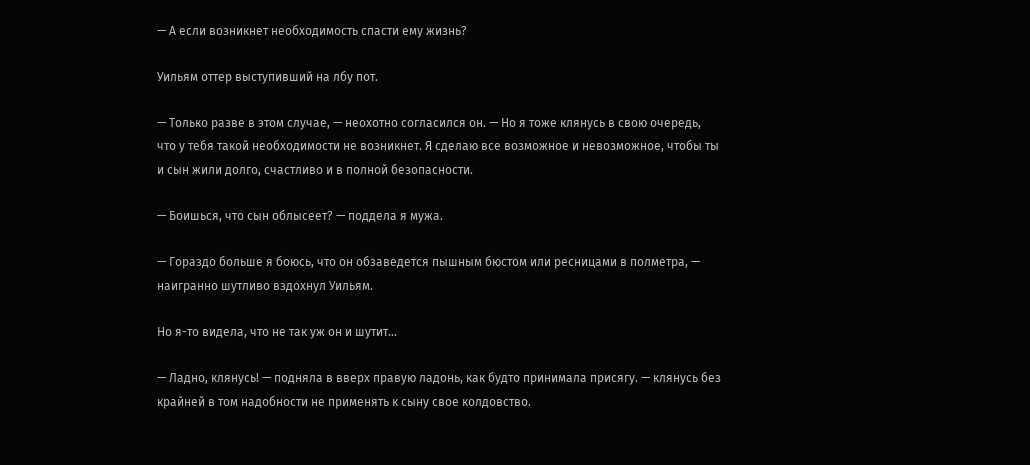— А если возникнет необходимость спасти ему жизнь?

Уильям оттер выступивший на лбу пот.

— Только разве в этом случае, — неохотно согласился он. — Но я тоже клянусь в свою очередь, что у тебя такой необходимости не возникнет. Я сделаю все возможное и невозможное, чтобы ты и сын жили долго, счастливо и в полной безопасности.

— Боишься, что сын облысеет? — поддела я мужа.

— Гораздо больше я боюсь, что он обзаведется пышным бюстом или ресницами в полметра, — наигранно шутливо вздохнул Уильям.

Но я-то видела, что не так уж он и шутит…

— Ладно, клянусь! — подняла в вверх правую ладонь, как будто принимала присягу. — клянусь без крайней в том надобности не применять к сыну свое колдовство.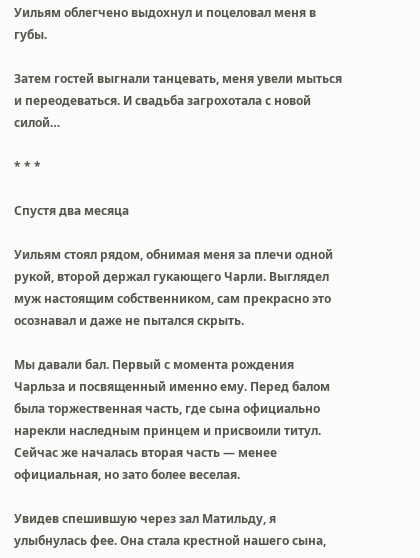Уильям облегчено выдохнул и поцеловал меня в губы.

Затем гостей выгнали танцевать, меня увели мыться и переодеваться. И свадьба загрохотала с новой силой…

* * *

Спустя два месяца

Уильям стоял рядом, обнимая меня за плечи одной рукой, второй держал гукающего Чарли. Выглядел муж настоящим собственником, сам прекрасно это осознавал и даже не пытался скрыть.

Мы давали бал. Первый с момента рождения Чарльза и посвященный именно ему. Перед балом была торжественная часть, где сына официально нарекли наследным принцем и присвоили титул. Сейчас же началась вторая часть — менее официальная, но зато более веселая.

Увидев спешившую через зал Матильду, я улыбнулась фее. Она стала крестной нашего сына,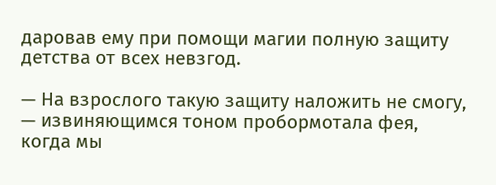даровав ему при помощи магии полную защиту детства от всех невзгод.

— На взрослого такую защиту наложить не смогу, — извиняющимся тоном пробормотала фея, когда мы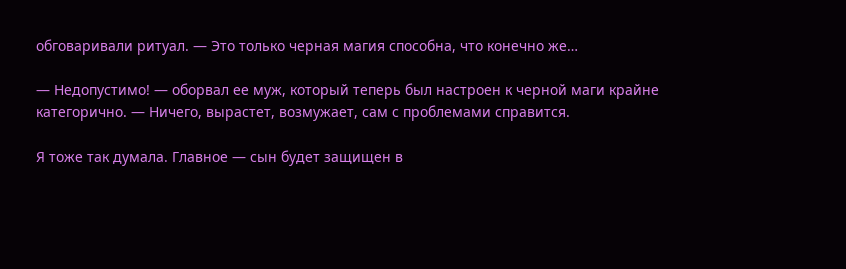обговаривали ритуал. — Это только черная магия способна, что конечно же…

— Недопустимо! — оборвал ее муж, который теперь был настроен к черной маги крайне категорично. — Ничего, вырастет, возмужает, сам с проблемами справится.

Я тоже так думала. Главное — сын будет защищен в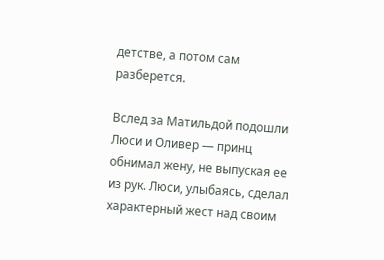детстве, а потом сам разберется.

Вслед за Матильдой подошли Люси и Оливер — принц обнимал жену, не выпуская ее из рук. Люси, улыбаясь, сделал характерный жест над своим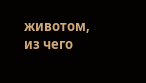животом, из чего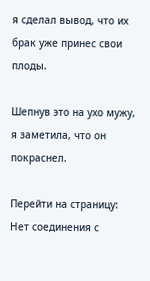я сделал вывод, что их брак уже принес свои плоды.

Шепнув это на ухо мужу, я заметила, что он покраснел.

Перейти на страницу:
Нет соединения с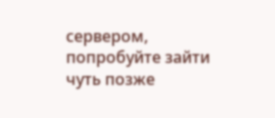сервером, попробуйте зайти чуть позже